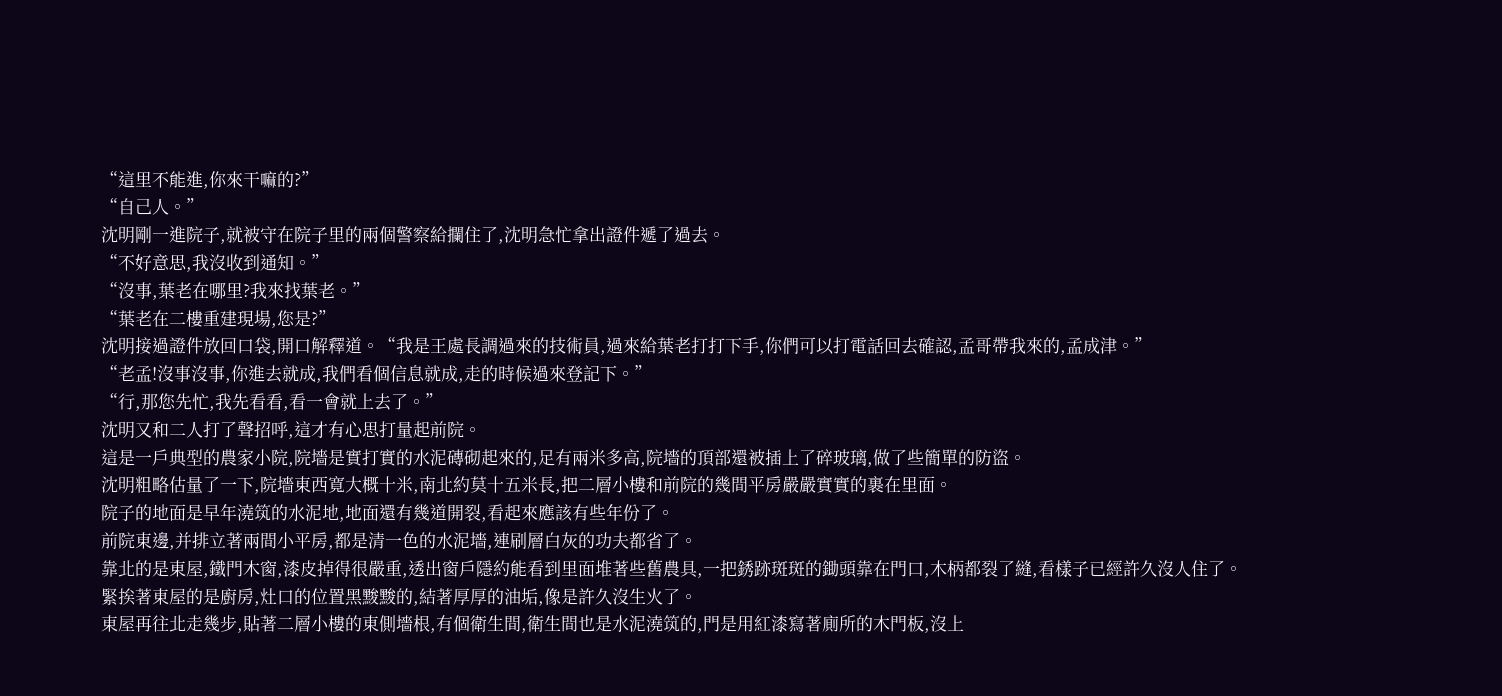“這里不能進,你來干嘛的?”
“自己人。”
沈明剛一進院子,就被守在院子里的兩個警察給攔住了,沈明急忙拿出證件遞了過去。
“不好意思,我沒收到通知。”
“沒事,葉老在哪里?我來找葉老。”
“葉老在二樓重建現場,您是?”
沈明接過證件放回口袋,開口解釋道。“我是王處長調過來的技術員,過來給葉老打打下手,你們可以打電話回去確認,孟哥帶我來的,孟成津。”
“老孟!沒事沒事,你進去就成,我們看個信息就成,走的時候過來登記下。”
“行,那您先忙,我先看看,看一會就上去了。”
沈明又和二人打了聲招呼,這才有心思打量起前院。
這是一戶典型的農家小院,院墻是實打實的水泥磚砌起來的,足有兩米多高,院墻的頂部還被插上了碎玻璃,做了些簡單的防盜。
沈明粗略估量了一下,院墻東西寬大概十米,南北約莫十五米長,把二層小樓和前院的幾間平房嚴嚴實實的裹在里面。
院子的地面是早年澆筑的水泥地,地面還有幾道開裂,看起來應該有些年份了。
前院東邊,并排立著兩間小平房,都是清一色的水泥墻,連刷層白灰的功夫都省了。
靠北的是東屋,鐵門木窗,漆皮掉得很嚴重,透出窗戶隱約能看到里面堆著些舊農具,一把銹跡斑斑的鋤頭靠在門口,木柄都裂了縫,看樣子已經許久沒人住了。
緊挨著東屋的是廚房,灶口的位置黑黢黢的,結著厚厚的油垢,像是許久沒生火了。
東屋再往北走幾步,貼著二層小樓的東側墻根,有個衛生間,衛生間也是水泥澆筑的,門是用紅漆寫著廁所的木門板,沒上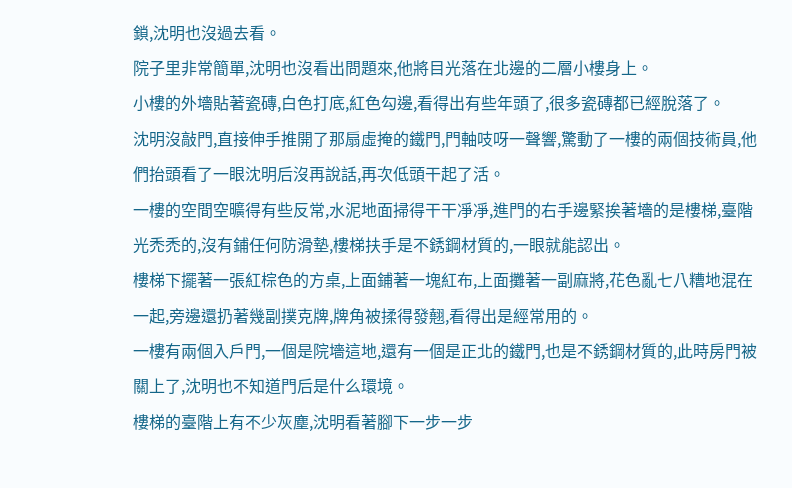鎖,沈明也沒過去看。
院子里非常簡單,沈明也沒看出問題來,他將目光落在北邊的二層小樓身上。
小樓的外墻貼著瓷磚,白色打底,紅色勾邊,看得出有些年頭了,很多瓷磚都已經脫落了。
沈明沒敲門,直接伸手推開了那扇虛掩的鐵門,門軸吱呀一聲響,驚動了一樓的兩個技術員,他們抬頭看了一眼沈明后沒再說話,再次低頭干起了活。
一樓的空間空曠得有些反常,水泥地面掃得干干凈凈,進門的右手邊緊挨著墻的是樓梯,臺階光禿禿的,沒有鋪任何防滑墊,樓梯扶手是不銹鋼材質的,一眼就能認出。
樓梯下擺著一張紅棕色的方桌,上面鋪著一塊紅布,上面攤著一副麻將,花色亂七八糟地混在一起,旁邊還扔著幾副撲克牌,牌角被揉得發翹,看得出是經常用的。
一樓有兩個入戶門,一個是院墻這地,還有一個是正北的鐵門,也是不銹鋼材質的,此時房門被關上了,沈明也不知道門后是什么環境。
樓梯的臺階上有不少灰塵,沈明看著腳下一步一步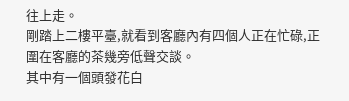往上走。
剛踏上二樓平臺,就看到客廳內有四個人正在忙碌,正圍在客廳的茶幾旁低聲交談。
其中有一個頭發花白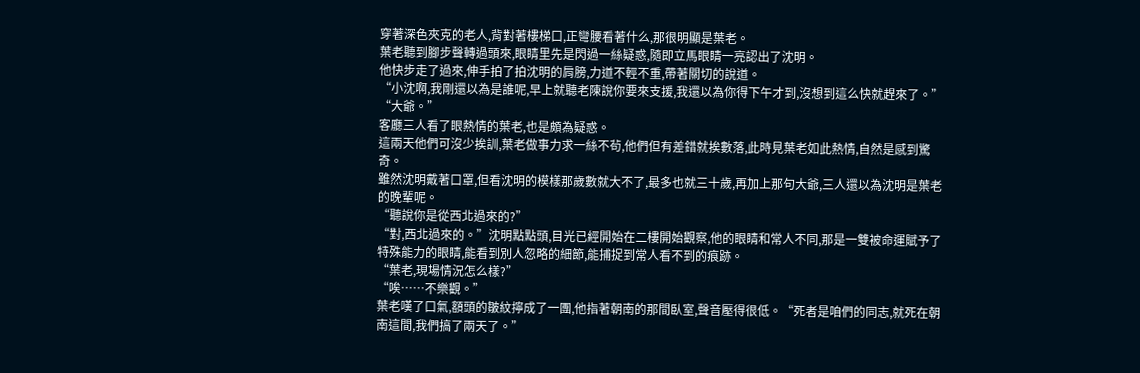穿著深色夾克的老人,背對著樓梯口,正彎腰看著什么,那很明顯是葉老。
葉老聽到腳步聲轉過頭來,眼睛里先是閃過一絲疑惑,隨即立馬眼睛一亮認出了沈明。
他快步走了過來,伸手拍了拍沈明的肩膀,力道不輕不重,帶著關切的說道。
“小沈啊,我剛還以為是誰呢,早上就聽老陳說你要來支援,我還以為你得下午才到,沒想到這么快就趕來了。”
“大爺。”
客廳三人看了眼熱情的葉老,也是頗為疑惑。
這兩天他們可沒少挨訓,葉老做事力求一絲不茍,他們但有差錯就挨數落,此時見葉老如此熱情,自然是感到驚奇。
雖然沈明戴著口罩,但看沈明的模樣那歲數就大不了,最多也就三十歲,再加上那句大爺,三人還以為沈明是葉老的晚輩呢。
“聽說你是從西北過來的?”
“對,西北過來的。”沈明點點頭,目光已經開始在二樓開始觀察,他的眼睛和常人不同,那是一雙被命運賦予了特殊能力的眼睛,能看到別人忽略的細節,能捕捉到常人看不到的痕跡。
“葉老,現場情況怎么樣?”
“唉……不樂觀。”
葉老嘆了口氣,額頭的皺紋擰成了一團,他指著朝南的那間臥室,聲音壓得很低。“死者是咱們的同志,就死在朝南這間,我們搞了兩天了。”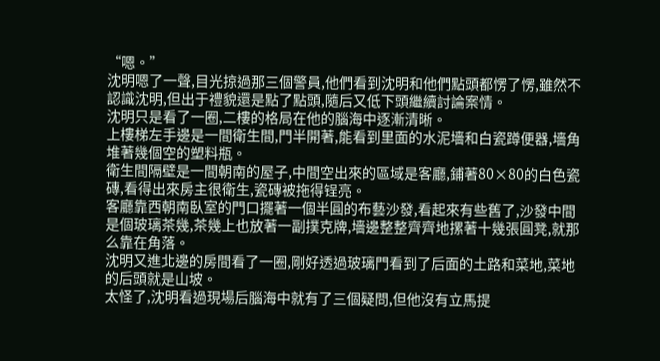“嗯。”
沈明嗯了一聲,目光掠過那三個警員,他們看到沈明和他們點頭都愣了愣,雖然不認識沈明,但出于禮貌還是點了點頭,隨后又低下頭繼續討論案情。
沈明只是看了一圈,二樓的格局在他的腦海中逐漸清晰。
上樓梯左手邊是一間衛生間,門半開著,能看到里面的水泥墻和白瓷蹲便器,墻角堆著幾個空的塑料瓶。
衛生間隔壁是一間朝南的屋子,中間空出來的區域是客廳,鋪著80×80的白色瓷磚,看得出來房主很衛生,瓷磚被拖得锃亮。
客廳靠西朝南臥室的門口擺著一個半圓的布藝沙發,看起來有些舊了,沙發中間是個玻璃茶幾,茶幾上也放著一副撲克牌,墻邊整整齊齊地摞著十幾張圓凳,就那么靠在角落。
沈明又進北邊的房間看了一圈,剛好透過玻璃門看到了后面的土路和菜地,菜地的后頭就是山坡。
太怪了,沈明看過現場后腦海中就有了三個疑問,但他沒有立馬提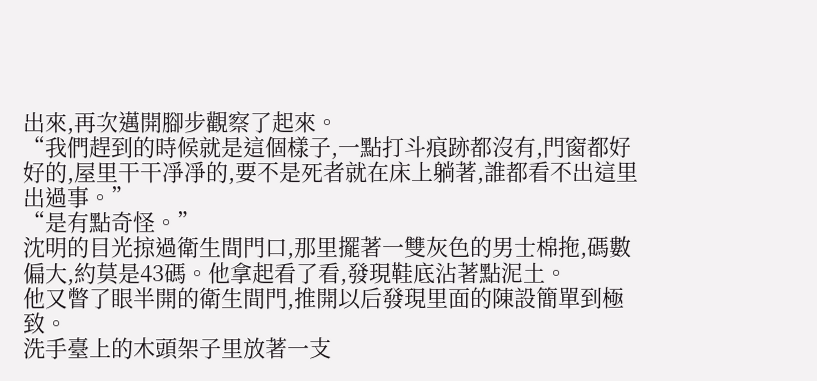出來,再次邁開腳步觀察了起來。
“我們趕到的時候就是這個樣子,一點打斗痕跡都沒有,門窗都好好的,屋里干干凈凈的,要不是死者就在床上躺著,誰都看不出這里出過事。”
“是有點奇怪。”
沈明的目光掠過衛生間門口,那里擺著一雙灰色的男士棉拖,碼數偏大,約莫是43碼。他拿起看了看,發現鞋底沾著點泥土。
他又瞥了眼半開的衛生間門,推開以后發現里面的陳設簡單到極致。
洗手臺上的木頭架子里放著一支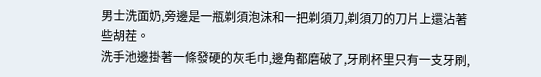男士洗面奶,旁邊是一瓶剃須泡沫和一把剃須刀,剃須刀的刀片上還沾著些胡茬。
洗手池邊掛著一條發硬的灰毛巾,邊角都磨破了,牙刷杯里只有一支牙刷,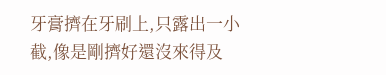牙膏擠在牙刷上,只露出一小截,像是剛擠好還沒來得及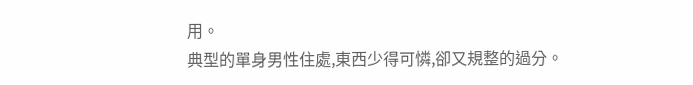用。
典型的單身男性住處,東西少得可憐,卻又規整的過分。